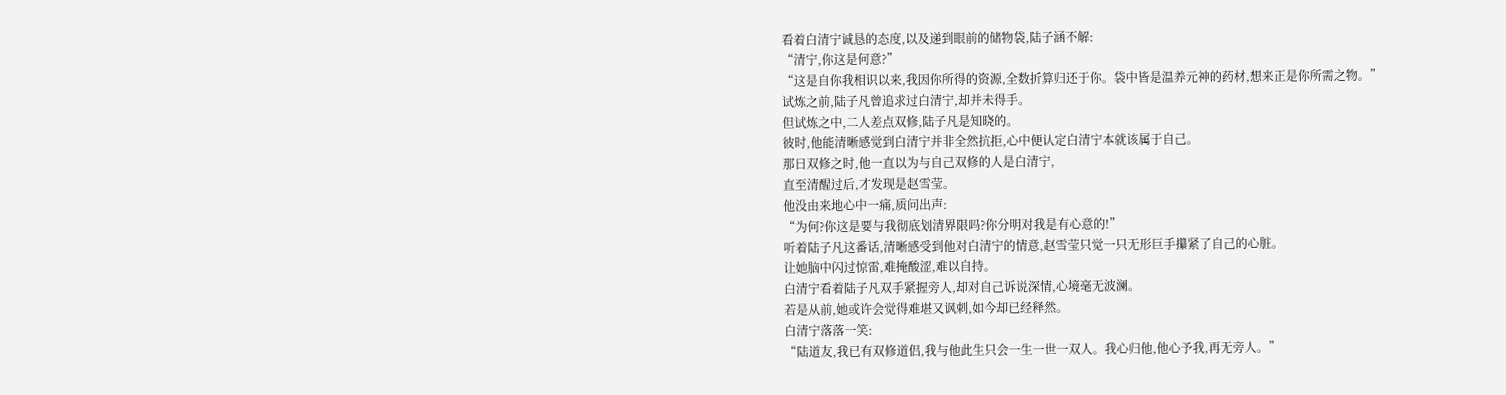看着白清宁诚恳的态度,以及递到眼前的储物袋,陆子涵不解:
“清宁,你这是何意?”
“这是自你我相识以来,我因你所得的资源,全数折算归还于你。袋中皆是温养元神的药材,想来正是你所需之物。”
试炼之前,陆子凡曾追求过白清宁,却并未得手。
但试炼之中,二人差点双修,陆子凡是知晓的。
彼时,他能清晰感觉到白清宁并非全然抗拒,心中便认定白清宁本就该属于自己。
那日双修之时,他一直以为与自己双修的人是白清宁,
直至清醒过后,才发现是赵雪莹。
他没由来地心中一痛,质问出声:
“为何?你这是要与我彻底划清界限吗?你分明对我是有心意的!”
听着陆子凡这番话,清晰感受到他对白清宁的情意,赵雪莹只觉一只无形巨手攥紧了自己的心脏。
让她脑中闪过惊雷,难掩酸涩,难以自持。
白清宁看着陆子凡双手紧握旁人,却对自己诉说深情,心境毫无波澜。
若是从前,她或许会觉得难堪又讽刺,如今却已经释然。
白清宁落落一笑:
“陆道友,我已有双修道侣,我与他此生只会一生一世一双人。我心归他,他心予我,再无旁人。”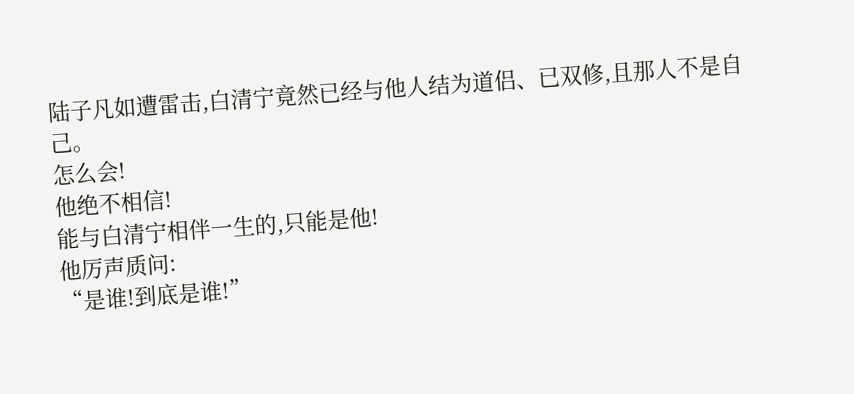陆子凡如遭雷击,白清宁竟然已经与他人结为道侣、已双修,且那人不是自己。
怎么会!
他绝不相信!
能与白清宁相伴一生的,只能是他!
他厉声质问:
“是谁!到底是谁!”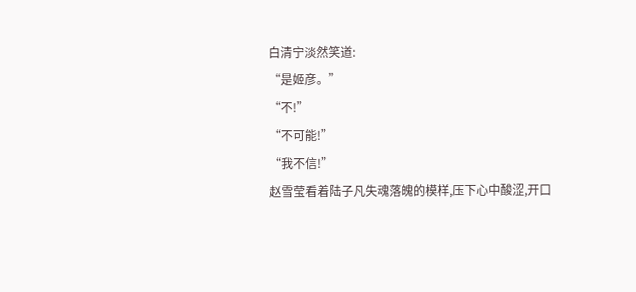白清宁淡然笑道:
“是姬彦。”
“不!”
“不可能!”
“我不信!”
赵雪莹看着陆子凡失魂落魄的模样,压下心中酸涩,开口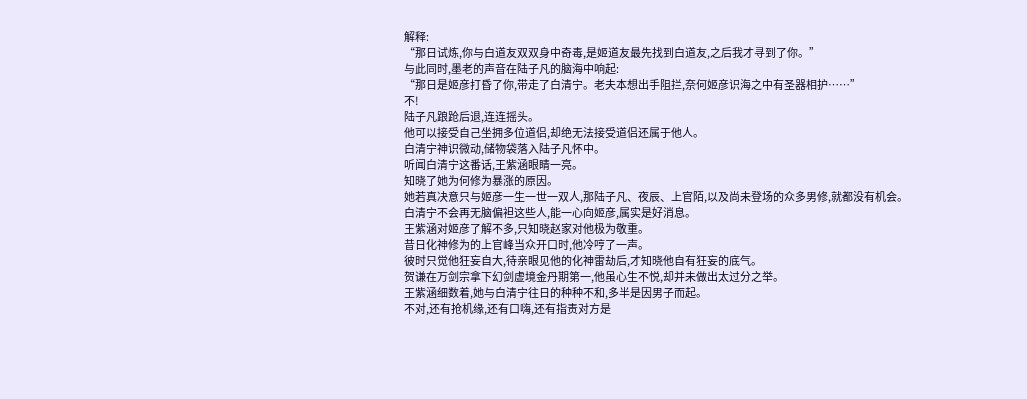解释:
“那日试炼,你与白道友双双身中奇毒,是姬道友最先找到白道友,之后我才寻到了你。”
与此同时,墨老的声音在陆子凡的脑海中响起:
“那日是姬彦打昏了你,带走了白清宁。老夫本想出手阻拦,奈何姬彦识海之中有圣器相护……”
不!
陆子凡踉跄后退,连连摇头。
他可以接受自己坐拥多位道侣,却绝无法接受道侣还属于他人。
白清宁神识微动,储物袋落入陆子凡怀中。
听闻白清宁这番话,王紫涵眼睛一亮。
知晓了她为何修为暴涨的原因。
她若真决意只与姬彦一生一世一双人,那陆子凡、夜辰、上官陌,以及尚未登场的众多男修,就都没有机会。
白清宁不会再无脑偏袒这些人,能一心向姬彦,属实是好消息。
王紫涵对姬彦了解不多,只知晓赵家对他极为敬重。
昔日化神修为的上官峰当众开口时,他冷哼了一声。
彼时只觉他狂妄自大,待亲眼见他的化神雷劫后,才知晓他自有狂妄的底气。
贺谦在万剑宗拿下幻剑虚境金丹期第一,他虽心生不悦,却并未做出太过分之举。
王紫涵细数着,她与白清宁往日的种种不和,多半是因男子而起。
不对,还有抢机缘,还有口嗨,还有指责对方是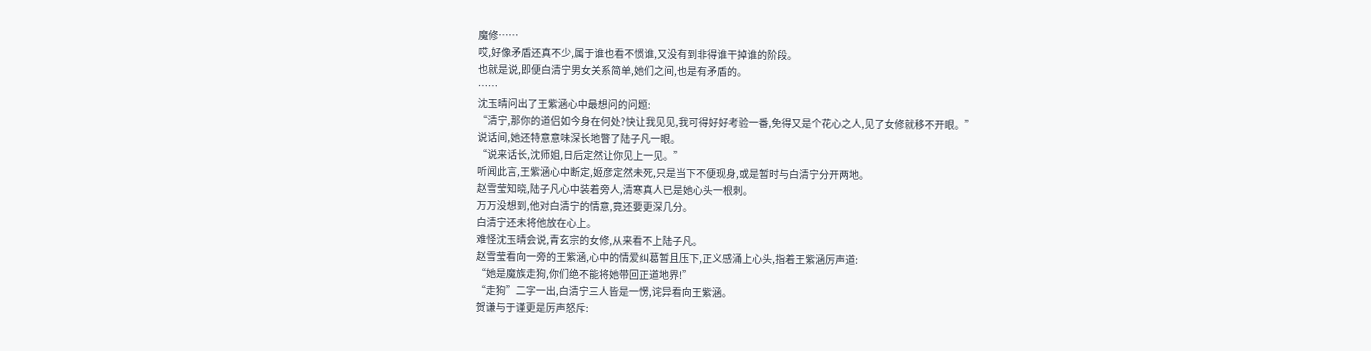魔修……
哎,好像矛盾还真不少,属于谁也看不惯谁,又没有到非得谁干掉谁的阶段。
也就是说,即便白清宁男女关系简单,她们之间,也是有矛盾的。
……
沈玉晴问出了王紫涵心中最想问的问题:
“清宁,那你的道侣如今身在何处?快让我见见,我可得好好考验一番,免得又是个花心之人,见了女修就移不开眼。”
说话间,她还特意意味深长地瞥了陆子凡一眼。
“说来话长,沈师姐,日后定然让你见上一见。”
听闻此言,王紫涵心中断定,姬彦定然未死,只是当下不便现身,或是暂时与白清宁分开两地。
赵雪莹知晓,陆子凡心中装着旁人,清寒真人已是她心头一根刺。
万万没想到,他对白清宁的情意,竟还要更深几分。
白清宁还未将他放在心上。
难怪沈玉晴会说,青玄宗的女修,从来看不上陆子凡。
赵雪莹看向一旁的王紫涵,心中的情爱纠葛暂且压下,正义感涌上心头,指着王紫涵厉声道:
“她是魔族走狗,你们绝不能将她带回正道地界!”
“走狗”二字一出,白清宁三人皆是一愣,诧异看向王紫涵。
贺谦与于谨更是厉声怒斥: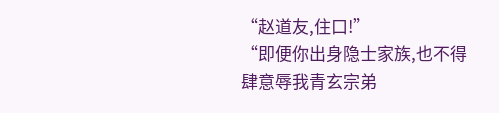“赵道友,住口!”
“即便你出身隐士家族,也不得肆意辱我青玄宗弟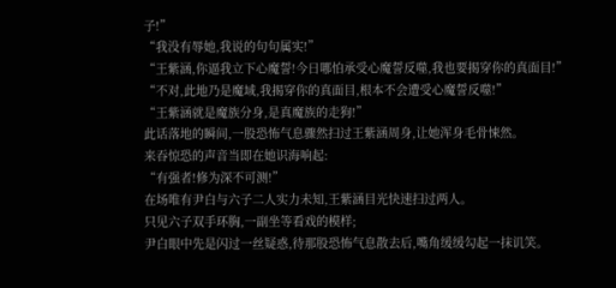子!”
“我没有辱她,我说的句句属实!”
“王紫涵,你逼我立下心魔誓!今日哪怕承受心魔誓反噬,我也要揭穿你的真面目!”
“不对,此地乃是魔域,我揭穿你的真面目,根本不会遭受心魔誓反噬!”
“王紫涵就是魔族分身,是真魔族的走狗!”
此话落地的瞬间,一股恐怖气息骤然扫过王紫涵周身,让她浑身毛骨悚然。
来吞惊恐的声音当即在她识海响起:
“有强者!修为深不可测!”
在场唯有尹白与六子二人实力未知,王紫涵目光快速扫过两人。
只见六子双手环胸,一副坐等看戏的模样;
尹白眼中先是闪过一丝疑惑,待那股恐怖气息散去后,嘴角缓缓勾起一抹讥笑。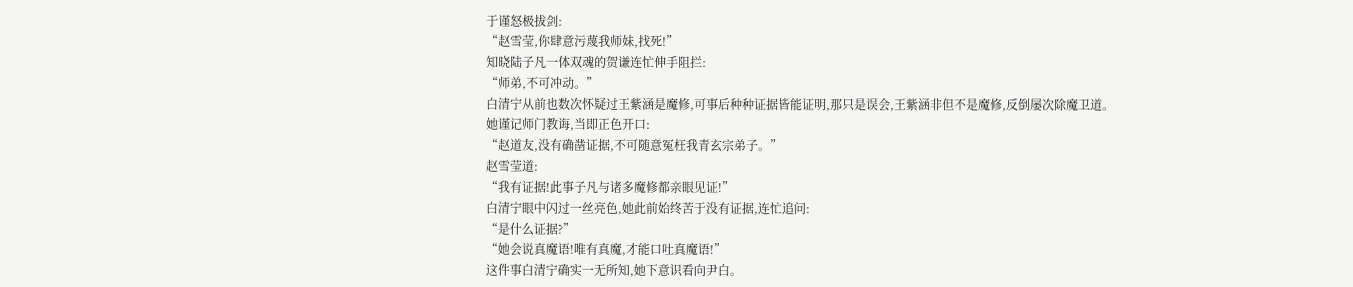于谨怒极拔剑:
“赵雪莹,你肆意污蔑我师妹,找死!”
知晓陆子凡一体双魂的贺谦连忙伸手阻拦:
“师弟,不可冲动。”
白清宁从前也数次怀疑过王紫涵是魔修,可事后种种证据皆能证明,那只是误会,王紫涵非但不是魔修,反倒屡次除魔卫道。
她谨记师门教诲,当即正色开口:
“赵道友,没有确凿证据,不可随意冤枉我青玄宗弟子。”
赵雪莹道:
“我有证据!此事子凡与诸多魔修都亲眼见证!”
白清宁眼中闪过一丝亮色,她此前始终苦于没有证据,连忙追问:
“是什么证据?”
“她会说真魔语!唯有真魔,才能口吐真魔语!”
这件事白清宁确实一无所知,她下意识看向尹白。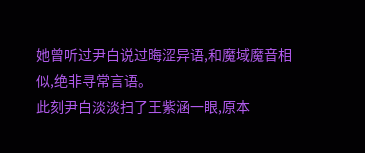她曾听过尹白说过晦涩异语,和魔域魔音相似,绝非寻常言语。
此刻尹白淡淡扫了王紫涵一眼,原本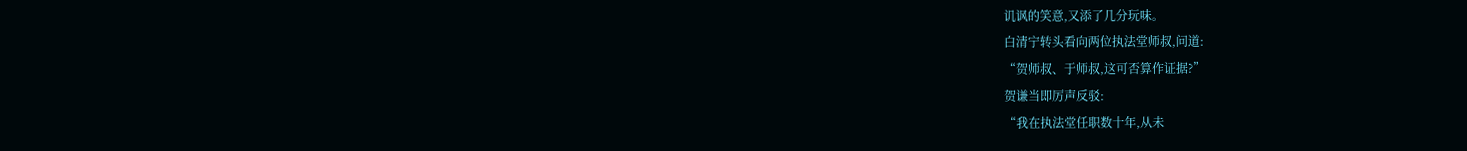讥讽的笑意,又添了几分玩味。
白清宁转头看向两位执法堂师叔,问道:
“贺师叔、于师叔,这可否算作证据?”
贺谦当即厉声反驳:
“我在执法堂任职数十年,从未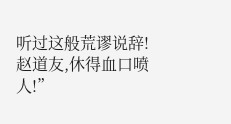听过这般荒谬说辞!赵道友,休得血口喷人!”